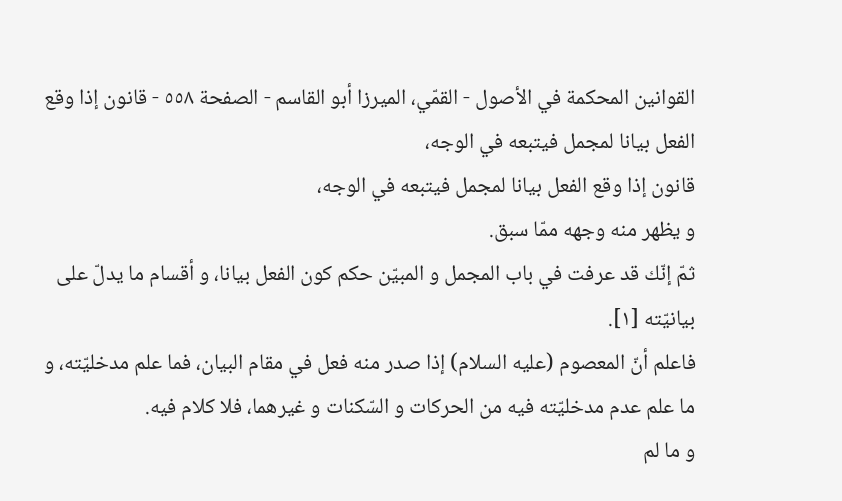القوانين المحكمة في الأصول - القمّي، الميرزا أبو القاسم - الصفحة ٥٥٨ - قانون إذا وقع الفعل بيانا لمجمل فيتبعه في الوجه،
قانون إذا وقع الفعل بيانا لمجمل فيتبعه في الوجه،
و يظهر منه وجهه ممّا سبق.
ثمّ إنّك قد عرفت في باب المجمل و المبيّن حكم كون الفعل بيانا، و أقسام ما يدلّ على بيانيّته [١].
فاعلم أنّ المعصوم (عليه السلام) إذا صدر منه فعل في مقام البيان، فما علم مدخليّته، و ما علم عدم مدخليّته فيه من الحركات و السّكنات و غيرهما، فلا كلام فيه.
و ما لم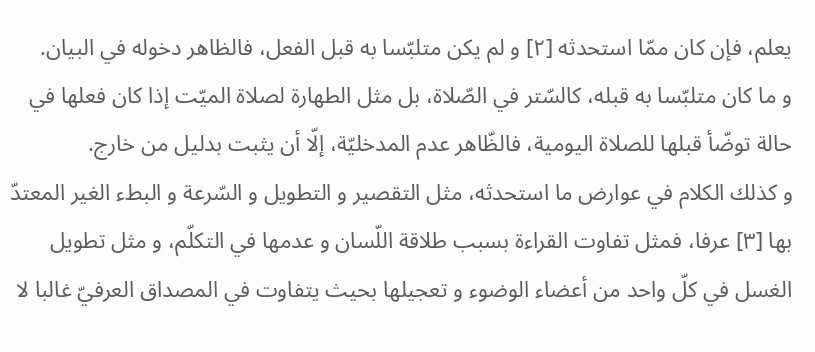يعلم، فإن كان ممّا استحدثه [٢] و لم يكن متلبّسا به قبل الفعل، فالظاهر دخوله في البيان.
و ما كان متلبّسا به قبله، كالسّتر في الصّلاة، بل مثل الطهارة لصلاة الميّت إذا كان فعلها في حالة توضّأ قبلها للصلاة اليومية، فالظّاهر عدم المدخليّة، إلّا أن يثبت بدليل من خارج.
و كذلك الكلام في عوارض ما استحدثه، مثل التقصير و التطويل و السّرعة و البطء الغير المعتدّ بها [٣] عرفا، فمثل تفاوت القراءة بسبب طلاقة اللّسان و عدمها في التكلّم، و مثل تطويل الغسل في كلّ واحد من أعضاء الوضوء و تعجيلها بحيث يتفاوت في المصداق العرفيّ غالبا لا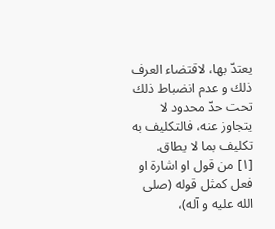يعتدّ بها، لاقتضاء العرف ذلك و عدم انضباط ذلك تحت حدّ محدود لا يتجاوز عنه، فالتكليف به تكليف بما لا يطاق.
[١] من قول او اشارة او فعل كمثل قوله (صلى الله عليه و آله)،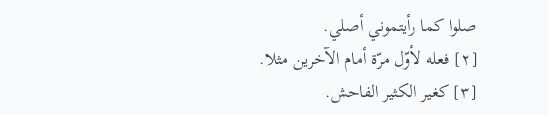صلوا كما رأيتموني أصلي.
[٢] فعله لأوّل مرّة أمام الآخرين مثلا.
[٣] كغير الكثير الفاحش.